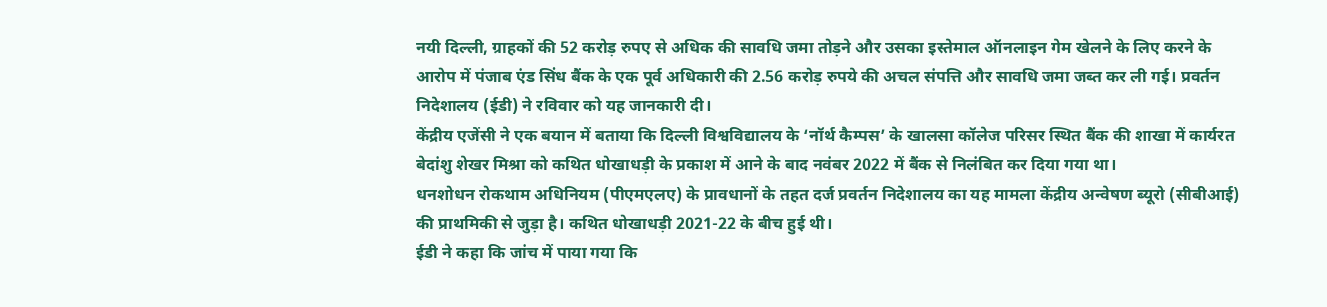नयी दिल्ली, ग्राहकों की 52 करोड़ रुपए से अधिक की सावधि जमा तोड़ने और उसका इस्तेमाल ऑनलाइन गेम खेलने के लिए करने के आरोप में पंजाब एंड सिंध बैंक के एक पूर्व अधिकारी की 2.56 करोड़ रुपये की अचल संपत्ति और सावधि जमा जब्त कर ली गई। प्रवर्तन निदेशालय (ईडी) ने रविवार को यह जानकारी दी।
केंद्रीय एजेंसी ने एक बयान में बताया कि दिल्ली विश्वविद्यालय के ‘नॉर्थ कैम्पस’ के खालसा कॉलेज परिसर स्थित बैंक की शाखा में कार्यरत बेदांशु शेखर मिश्रा को कथित धोखाधड़ी के प्रकाश में आने के बाद नवंबर 2022 में बैंक से निलंबित कर दिया गया था।
धनशोधन रोकथाम अधिनियम (पीएमएलए) के प्रावधानों के तहत दर्ज प्रवर्तन निदेशालय का यह मामला केंद्रीय अन्वेषण ब्यूरो (सीबीआई) की प्राथमिकी से जुड़ा है। कथित धोखाधड़ी 2021-22 के बीच हुई थी।
ईडी ने कहा कि जांच में पाया गया कि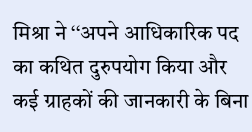मिश्रा ने ‘‘अपने आधिकारिक पद का कथित दुरुपयोग किया और कई ग्राहकों की जानकारी के बिना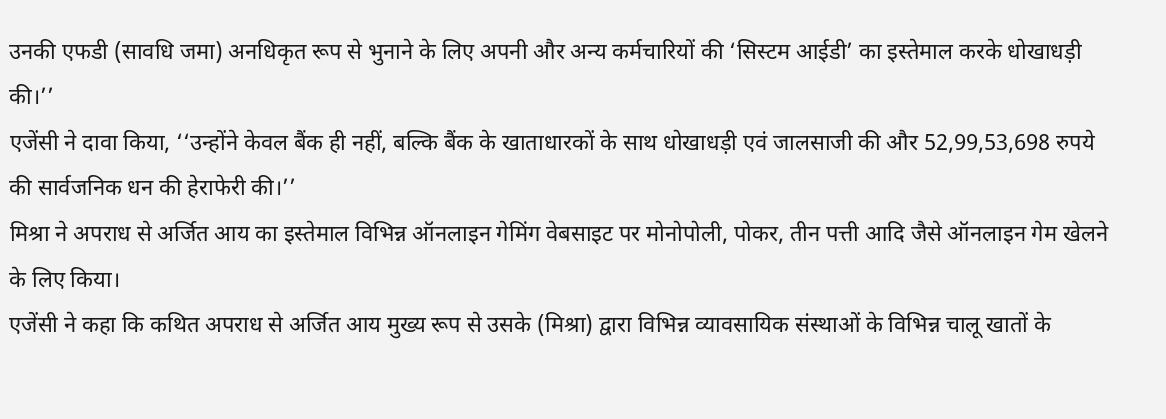उनकी एफडी (सावधि जमा) अनधिकृत रूप से भुनाने के लिए अपनी और अन्य कर्मचारियों की ‘सिस्टम आईडी’ का इस्तेमाल करके धोखाधड़ी की।’’
एजेंसी ने दावा किया, ‘‘उन्होंने केवल बैंक ही नहीं, बल्कि बैंक के खाताधारकों के साथ धोखाधड़ी एवं जालसाजी की और 52,99,53,698 रुपये की सार्वजनिक धन की हेराफेरी की।’’
मिश्रा ने अपराध से अर्जित आय का इस्तेमाल विभिन्न ऑनलाइन गेमिंग वेबसाइट पर मोनोपोली, पोकर, तीन पत्ती आदि जैसे ऑनलाइन गेम खेलने के लिए किया।
एजेंसी ने कहा कि कथित अपराध से अर्जित आय मुख्य रूप से उसके (मिश्रा) द्वारा विभिन्न व्यावसायिक संस्थाओं के विभिन्न चालू खातों के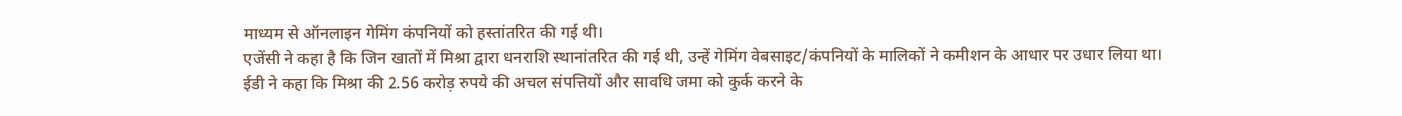माध्यम से ऑनलाइन गेमिंग कंपनियों को हस्तांतरित की गई थी।
एजेंसी ने कहा है कि जिन खातों में मिश्रा द्वारा धनराशि स्थानांतरित की गई थी, उन्हें गेमिंग वेबसाइट/कंपनियों के मालिकों ने कमीशन के आधार पर उधार लिया था।
ईडी ने कहा कि मिश्रा की 2.56 करोड़ रुपये की अचल संपत्तियों और सावधि जमा को कुर्क करने के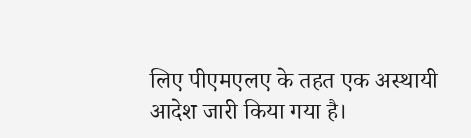लिए पीएमएलए के तहत एक अस्थायी आदेश जारी किया गया है।